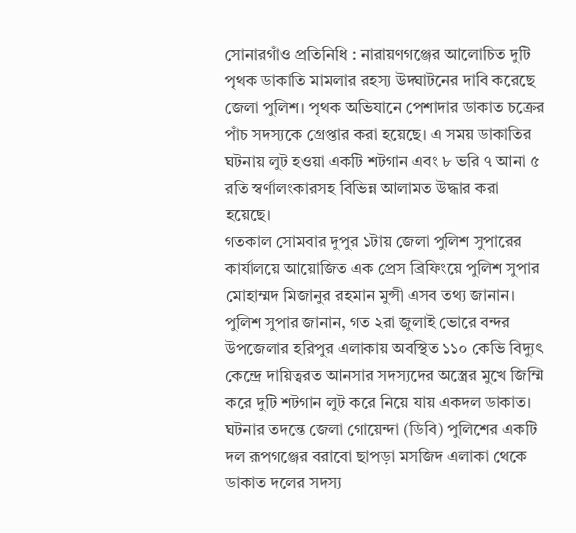সোনারগাঁও প্রতিনিধি : নারায়ণগঞ্জের আলোচিত দুটি পৃথক ডাকাতি মামলার রহস্য উদ্ঘাটনের দাবি করেছে জেলা পুলিশ। পৃথক অভিযানে পেশাদার ডাকাত চক্রের পাঁচ সদস্যকে গ্রেপ্তার করা হয়েছে। এ সময় ডাকাতির ঘটনায় লুট হওয়া একটি শটগান এবং ৮ ভরি ৭ আনা ৫ রতি স্বর্ণালংকারসহ বিভিন্ন আলামত উদ্ধার করা হয়েছে।
গতকাল সোমবার দুপুর ১টায় জেলা পুলিশ সুপারের কার্যালয়ে আয়োজিত এক প্রেস ব্রিফিংয়ে পুলিশ সুপার মোহাম্মদ মিজানুর রহমান মুন্সী এসব তথ্য জানান।
পুলিশ সুপার জানান, গত ২রা জুলাই ভোরে বন্দর উপজেলার হরিপুর এলাকায় অবস্থিত ১১০ কেভি বিদ্যুৎ কেন্দ্রে দায়িত্বরত আনসার সদস্যদের অস্ত্রের মুখে জিম্মি করে দুটি শটগান লুট করে নিয়ে যায় একদল ডাকাত।
ঘটনার তদন্তে জেলা গোয়েন্দা (ডিবি) পুলিশের একটি দল রূপগঞ্জের বরাবো ছাপড়া মসজিদ এলাকা থেকে ডাকাত দলের সদস্য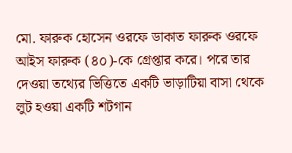মো. ফারুক হোসেন ওরফে ডাকাত ফারুক ওরফে আইস ফারুক (৪০)-কে গ্রেপ্তার করে। পরে তার দেওয়া তথ্যের ভিত্তিতে একটি ভাড়াটিয়া বাসা থেকে লুট হওয়া একটি শটগান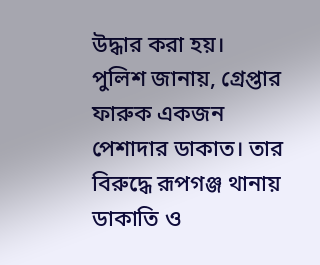উদ্ধার করা হয়।
পুলিশ জানায়, গ্রেপ্তার ফারুক একজন পেশাদার ডাকাত। তার বিরুদ্ধে রূপগঞ্জ থানায় ডাকাতি ও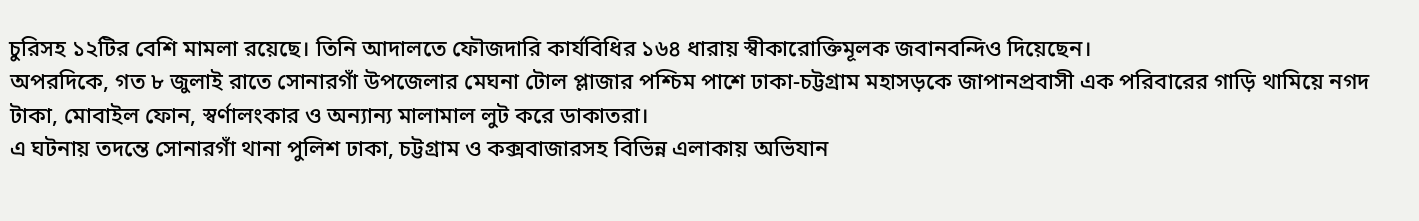চুরিসহ ১২টির বেশি মামলা রয়েছে। তিনি আদালতে ফৌজদারি কার্যবিধির ১৬৪ ধারায় স্বীকারোক্তিমূলক জবানবন্দিও দিয়েছেন।
অপরদিকে, গত ৮ জুলাই রাতে সোনারগাঁ উপজেলার মেঘনা টোল প্লাজার পশ্চিম পাশে ঢাকা-চট্টগ্রাম মহাসড়কে জাপানপ্রবাসী এক পরিবারের গাড়ি থামিয়ে নগদ টাকা, মোবাইল ফোন, স্বর্ণালংকার ও অন্যান্য মালামাল লুট করে ডাকাতরা।
এ ঘটনায় তদন্তে সোনারগাঁ থানা পুলিশ ঢাকা, চট্টগ্রাম ও কক্সবাজারসহ বিভিন্ন এলাকায় অভিযান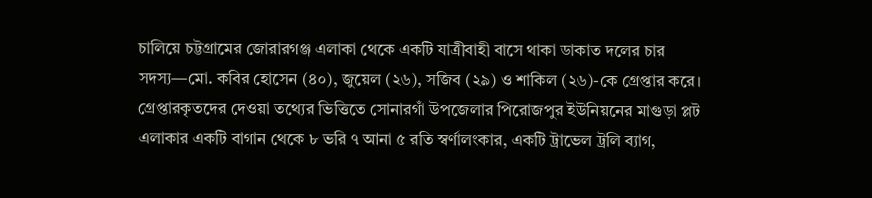চালিয়ে চট্টগ্রামের জোরারগঞ্জ এলাকা থেকে একটি যাত্রীবাহী বাসে থাকা ডাকাত দলের চার সদস্য—মো. কবির হোসেন (৪০), জুয়েল (২৬), সজিব (২৯) ও শাকিল (২৬)-কে গ্রেপ্তার করে।
গ্রেপ্তারকৃতদের দেওয়া তথ্যের ভিত্তিতে সোনারগাঁ উপজেলার পিরোজপুর ইউনিয়নের মাগুড়া প্লট এলাকার একটি বাগান থেকে ৮ ভরি ৭ আনা ৫ রতি স্বর্ণালংকার, একটি ট্রাভেল ট্রলি ব্যাগ,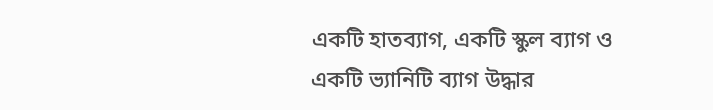একটি হাতব্যাগ, একটি স্কুল ব্যাগ ও একটি ভ্যানিটি ব্যাগ উদ্ধার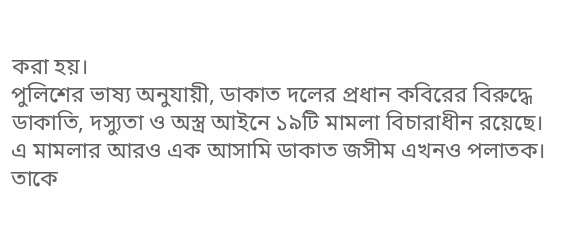করা হয়।
পুলিশের ভাষ্য অনুযায়ী, ডাকাত দলের প্রধান কবিরের বিরুদ্ধে ডাকাতি, দস্যুতা ও অস্ত্র আইনে ১৯টি মামলা বিচারাধীন রয়েছে। এ মামলার আরও এক আসামি ডাকাত জসীম এখনও পলাতক। তাকে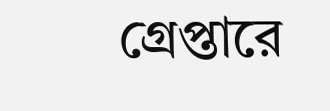গ্রেপ্তারে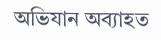অভিযান অব্যাহত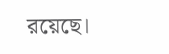রয়েছে।